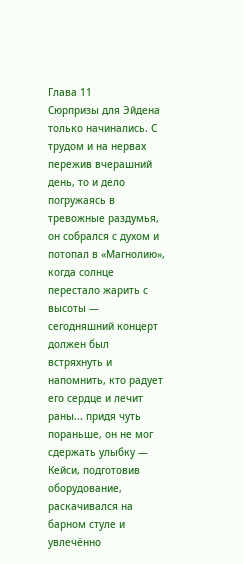Глава 11
Сюрпризы для Эйдена только начинались. С трудом и на нервах пережив вчерашний день, то и дело погружаясь в тревожные раздумья, он собрался с духом и потопал в «Магнолию», когда солнце перестало жарить с высоты — сегодняшний концерт должен был встряхнуть и напомнить, кто радует его сердце и лечит раны... придя чуть пораньше, он не мог сдержать улыбку — Кейси, подготовив оборудование, раскачивался на барном стуле и увлечённо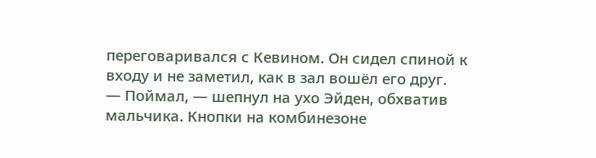переговаривался с Кевином. Он сидел спиной к входу и не заметил, как в зал вошёл его друг.
— Поймал, — шепнул на ухо Эйден, обхватив мальчика. Кнопки на комбинезоне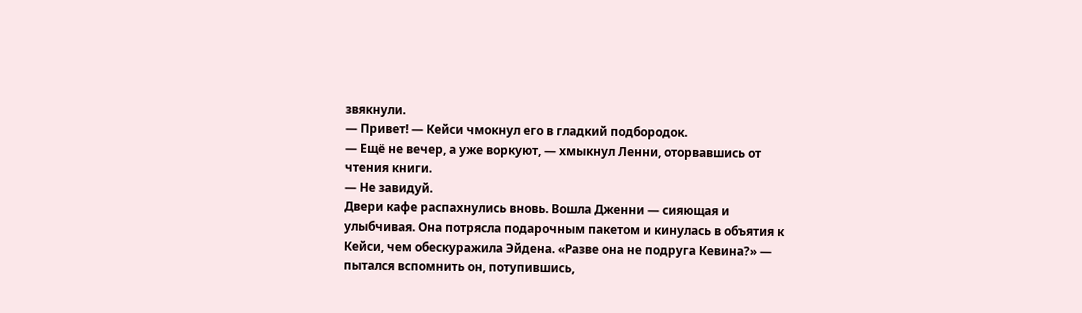звякнули.
— Привет! — Кейси чмокнул его в гладкий подбородок.
— Ещё не вечер, а уже воркуют, — хмыкнул Ленни, оторвавшись от чтения книги.
— Не завидуй.
Двери кафе распахнулись вновь. Вошла Дженни — сияющая и улыбчивая. Она потрясла подарочным пакетом и кинулась в объятия к Кейси, чем обескуражила Эйдена. «Разве она не подруга Кевина?» — пытался вспомнить он, потупившись,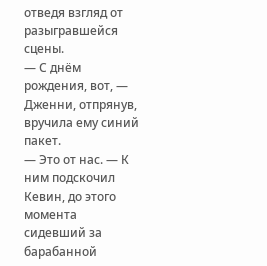отведя взгляд от разыгравшейся сцены.
— С днём рождения, вот, — Дженни, отпрянув, вручила ему синий пакет.
— Это от нас. — К ним подскочил Кевин, до этого момента сидевший за барабанной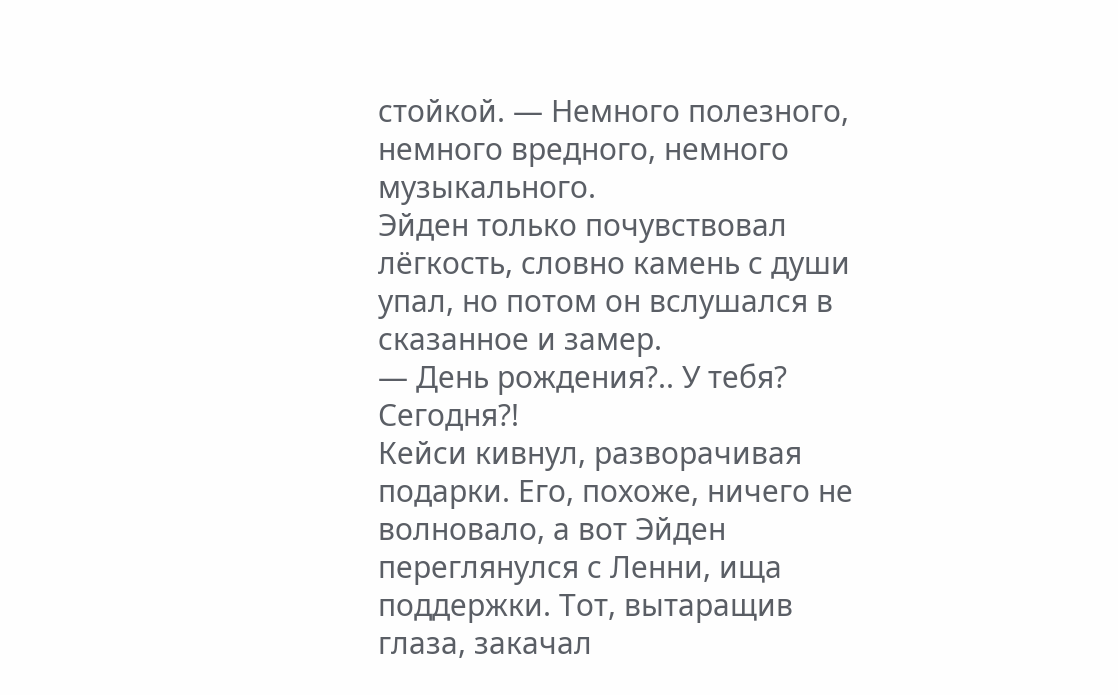стойкой. — Немного полезного, немного вредного, немного музыкального.
Эйден только почувствовал лёгкость, словно камень с души упал, но потом он вслушался в сказанное и замер.
— День рождения?.. У тебя? Сегодня?!
Кейси кивнул, разворачивая подарки. Его, похоже, ничего не волновало, а вот Эйден переглянулся с Ленни, ища поддержки. Тот, вытаращив глаза, закачал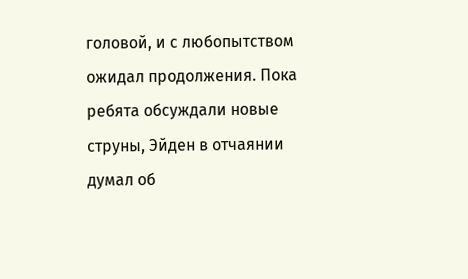головой, и с любопытством ожидал продолжения. Пока ребята обсуждали новые струны, Эйден в отчаянии думал об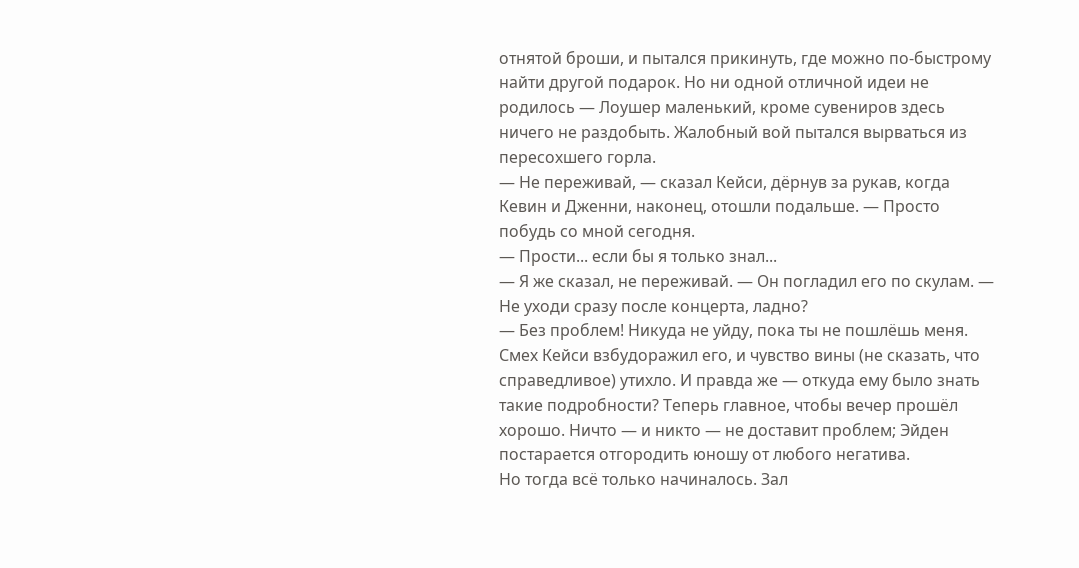отнятой броши, и пытался прикинуть, где можно по-быстрому найти другой подарок. Но ни одной отличной идеи не родилось — Лоушер маленький, кроме сувениров здесь ничего не раздобыть. Жалобный вой пытался вырваться из пересохшего горла.
— Не переживай, — сказал Кейси, дёрнув за рукав, когда Кевин и Дженни, наконец, отошли подальше. — Просто побудь со мной сегодня.
— Прости... если бы я только знал...
— Я же сказал, не переживай. — Он погладил его по скулам. — Не уходи сразу после концерта, ладно?
— Без проблем! Никуда не уйду, пока ты не пошлёшь меня.
Смех Кейси взбудоражил его, и чувство вины (не сказать, что справедливое) утихло. И правда же — откуда ему было знать такие подробности? Теперь главное, чтобы вечер прошёл хорошо. Ничто — и никто — не доставит проблем; Эйден постарается отгородить юношу от любого негатива.
Но тогда всё только начиналось. Зал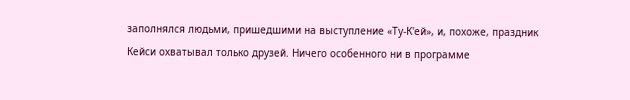заполнялся людьми, пришедшими на выступление «Ту-К'ей», и, похоже, праздник Кейси охватывал только друзей. Ничего особенного ни в программе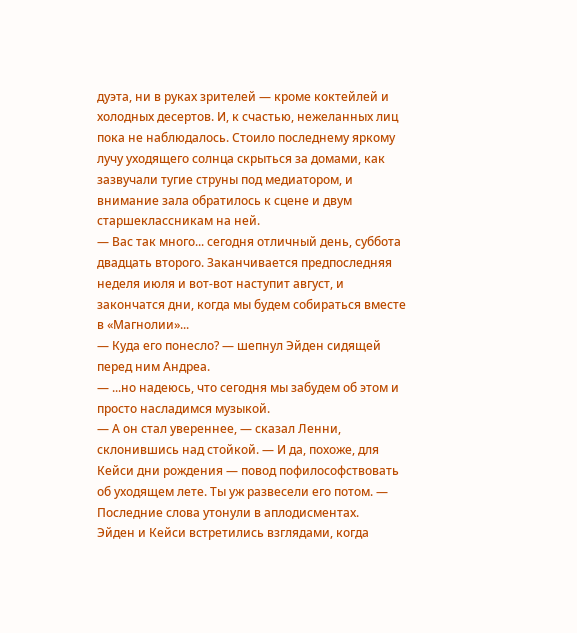дуэта, ни в руках зрителей — кроме коктейлей и холодных десертов. И, к счастью, нежеланных лиц пока не наблюдалось. Стоило последнему яркому лучу уходящего солнца скрыться за домами, как зазвучали тугие струны под медиатором, и внимание зала обратилось к сцене и двум старшеклассникам на ней.
— Вас так много... сегодня отличный день, суббота двадцать второго. Заканчивается предпоследняя неделя июля и вот-вот наступит август, и закончатся дни, когда мы будем собираться вместе в «Магнолии»...
— Куда его понесло? — шепнул Эйден сидящей перед ним Андреа.
— ...но надеюсь, что сегодня мы забудем об этом и просто насладимся музыкой.
— А он стал увереннее, — сказал Ленни, склонившись над стойкой. — И да, похоже, для Кейси дни рождения — повод пофилософствовать об уходящем лете. Ты уж развесели его потом. — Последние слова утонули в аплодисментах.
Эйден и Кейси встретились взглядами, когда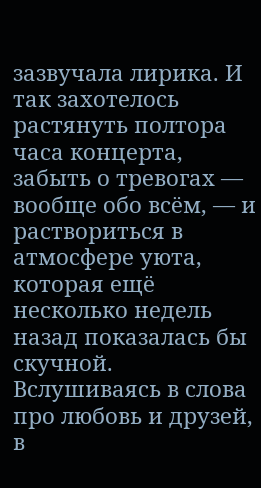зазвучала лирика. И так захотелось растянуть полтора часа концерта, забыть о тревогах — вообще обо всём, — и раствориться в атмосфере уюта, которая ещё несколько недель назад показалась бы скучной. Вслушиваясь в слова про любовь и друзей, в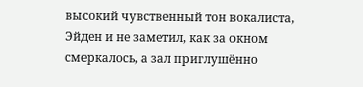высокий чувственный тон вокалиста, Эйден и не заметил, как за окном смеркалось, а зал приглушённо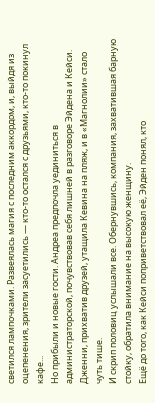светился лампочками. Развеялась магия с последним аккордом, и, выйдя из оцепенения, зрители засуетились — кто-то остался с друзьями, кто-то покинул кафе...
Но прибыли и новые гости. Андреа предпочла уединиться в администраторской, почувствовав себя лишней в разговоре Эйдена и Кейси. Дженни, прихватив друзей, утащила Кевина на пляж, и в «Магнолии» стало чуть тише.
И скрип половиц услышали все. Обернувшись, компания, захватившая барную стойку, обратила внимание на высокую женщину.
Ещё до того, как Кейси поприветствовал её, Эйден понял, кто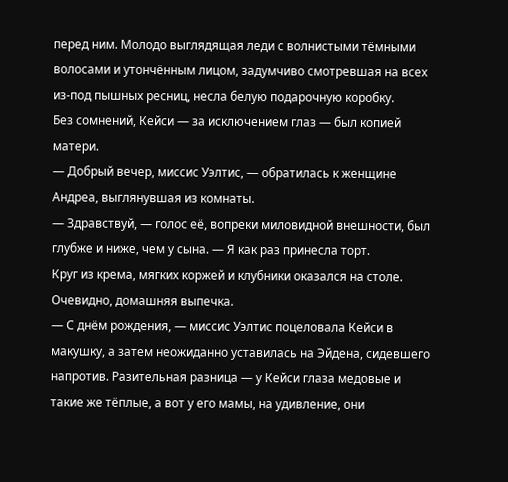перед ним. Молодо выглядящая леди с волнистыми тёмными волосами и утончённым лицом, задумчиво смотревшая на всех из-под пышных ресниц, несла белую подарочную коробку.
Без сомнений, Кейси — за исключением глаз — был копией матери.
— Добрый вечер, миссис Уэлтис, — обратилась к женщине Андреа, выглянувшая из комнаты.
— Здравствуй, — голос её, вопреки миловидной внешности, был глубже и ниже, чем у сына. — Я как раз принесла торт.
Круг из крема, мягких коржей и клубники оказался на столе. Очевидно, домашняя выпечка.
— С днём рождения, — миссис Уэлтис поцеловала Кейси в макушку, а затем неожиданно уставилась на Эйдена, сидевшего напротив. Разительная разница — у Кейси глаза медовые и такие же тёплые, а вот у его мамы, на удивление, они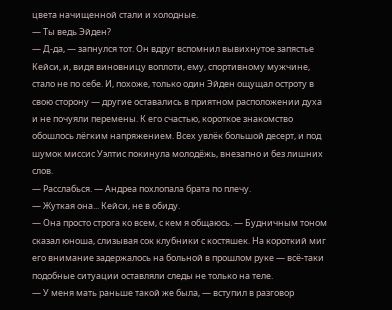цвета начищенной стали и холодные.
— Ты ведь Эйден?
— Д-да, — запнулся тот. Он вдруг вспомнил вывихнутое запястье Кейси, и, видя виновницу воплоти, ему, спортивному мужчине, стало не по себе. И, похоже, только один Эйден ощущал остроту в свою сторону — другие оставались в приятном расположении духа и не почуяли перемены. К его счастью, короткое знакомство обошлось лёгким напряжением. Всех увлёк большой десерт, и под шумок миссис Уэлтис покинула молодёжь, внезапно и без лишних слов.
— Расслабься. — Андреа похлопала брата по плечу.
— Жуткая она... Кейси, не в обиду.
— Она просто строга ко всем, с кем я общаюсь. — Будничным тоном сказал юноша, слизывая сок клубники с костяшек. На короткий миг его внимание задержалось на больной в прошлом руке — всё-таки подобные ситуации оставляли следы не только на теле.
— У меня мать раньше такой же была, — вступил в разговор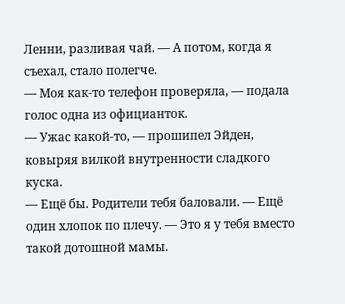Ленни, разливая чай. — А потом, когда я съехал, стало полегче.
— Моя как-то телефон проверяла, — подала голос одна из официанток.
— Ужас какой-то, — прошипел Эйден, ковыряя вилкой внутренности сладкого куска.
— Ещё бы. Родители тебя баловали. — Ещё один хлопок по плечу. — Это я у тебя вместо такой дотошной мамы.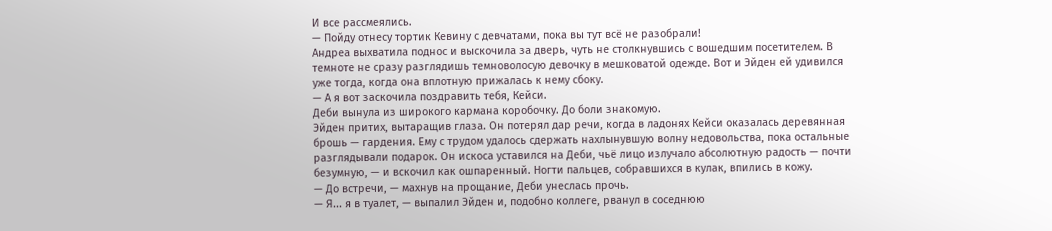И все рассмеялись.
— Пойду отнесу тортик Кевину с девчатами, пока вы тут всё не разобрали!
Андреа выхватила поднос и выскочила за дверь, чуть не столкнувшись с вошедшим посетителем. В темноте не сразу разглядишь темноволосую девочку в мешковатой одежде. Вот и Эйден ей удивился уже тогда, когда она вплотную прижалась к нему сбоку.
— А я вот заскочила поздравить тебя, Кейси.
Деби вынула из широкого кармана коробочку. До боли знакомую.
Эйден притих, вытаращив глаза. Он потерял дар речи, когда в ладонях Кейси оказалась деревянная брошь — гардения. Ему с трудом удалось сдержать нахлынувшую волну недовольства, пока остальные разглядывали подарок. Он искоса уставился на Деби, чьё лицо излучало абсолютную радость — почти безумную, — и вскочил как ошпаренный. Ногти пальцев, собравшихся в кулак, впились в кожу.
— До встречи, — махнув на прощание, Деби унеслась прочь.
— Я... я в туалет, — выпалил Эйден и, подобно коллеге, рванул в соседнюю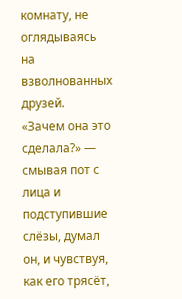комнату, не оглядываясь на взволнованных друзей.
«Зачем она это сделала?» — смывая пот с лица и подступившие слёзы, думал он, и чувствуя, как его трясёт,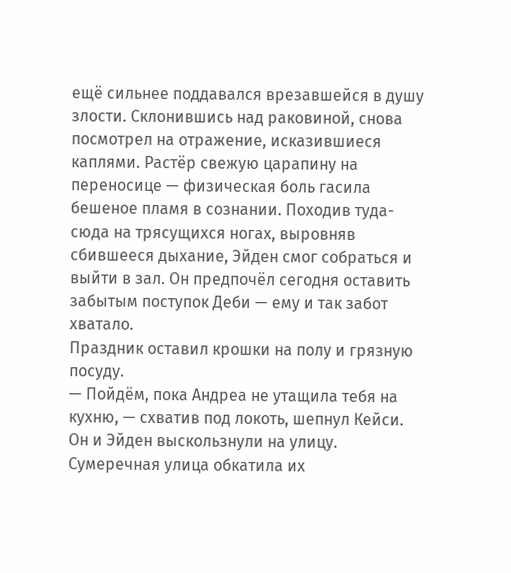ещё сильнее поддавался врезавшейся в душу злости. Склонившись над раковиной, снова посмотрел на отражение, исказившиеся каплями. Растёр свежую царапину на переносице — физическая боль гасила бешеное пламя в сознании. Походив туда-сюда на трясущихся ногах, выровняв сбившееся дыхание, Эйден смог собраться и выйти в зал. Он предпочёл сегодня оставить забытым поступок Деби — ему и так забот хватало.
Праздник оставил крошки на полу и грязную посуду.
— Пойдём, пока Андреа не утащила тебя на кухню, — схватив под локоть, шепнул Кейси.
Он и Эйден выскользнули на улицу. Сумеречная улица обкатила их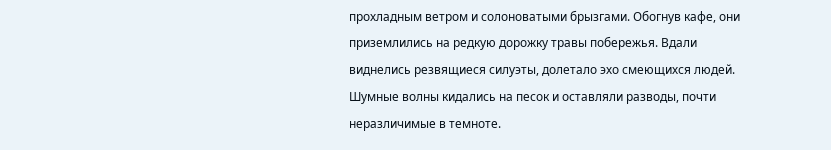прохладным ветром и солоноватыми брызгами. Обогнув кафе, они приземлились на редкую дорожку травы побережья. Вдали виднелись резвящиеся силуэты, долетало эхо смеющихся людей. Шумные волны кидались на песок и оставляли разводы, почти неразличимые в темноте.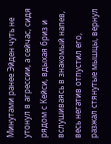Минутами ранее Эйден чуть не утонул в агрессии, а сейчас, сидя рядом с Кейси, вдыхая бриз и вслушиваясь в знакомый напев, весь негатив отпустил его, разжал стянутые мышцы, вернул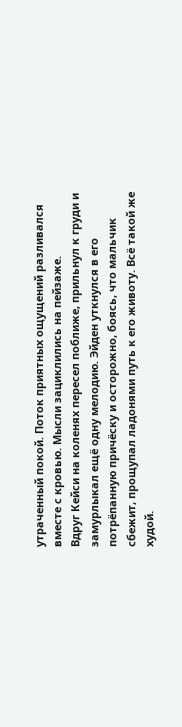утраченный покой. Поток приятных ощущений разливался вместе с кровью. Мысли зациклились на пейзаже.
Вдруг Кейси на коленях пересел поближе, прильнул к груди и замурлыкал ещё одну мелодию. Эйден уткнулся в его потрёпанную причёску и осторожно, боясь, что мальчик сбежит, прощупал ладонями путь к его животу. Всё такой же худой.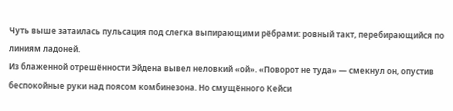Чуть выше затаилась пульсация под слегка выпирающими рёбрами: ровный такт, перебирающийся по линиям ладоней.
Из блаженной отрешённости Эйдена вывел неловкий «ой». «Поворот не туда» — смекнул он, опустив беспокойные руки над поясом комбинезона. Но смущённого Кейси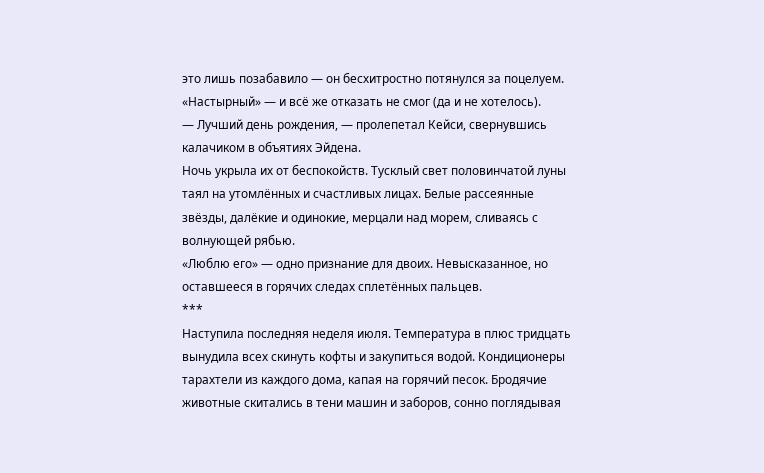это лишь позабавило — он бесхитростно потянулся за поцелуем. «Настырный» — и всё же отказать не смог (да и не хотелось).
— Лучший день рождения, — пролепетал Кейси, свернувшись калачиком в объятиях Эйдена.
Ночь укрыла их от беспокойств. Тусклый свет половинчатой луны таял на утомлённых и счастливых лицах. Белые рассеянные звёзды, далёкие и одинокие, мерцали над морем, сливаясь с волнующей рябью.
«Люблю его» — одно признание для двоих. Невысказанное, но оставшееся в горячих следах сплетённых пальцев.
***
Наступила последняя неделя июля. Температура в плюс тридцать вынудила всех скинуть кофты и закупиться водой. Кондиционеры тарахтели из каждого дома, капая на горячий песок. Бродячие животные скитались в тени машин и заборов, сонно поглядывая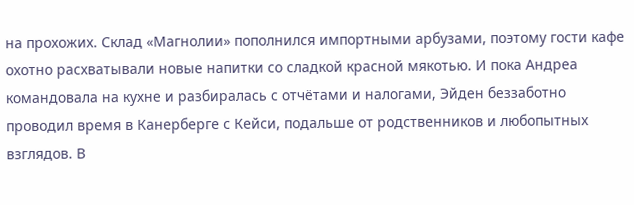на прохожих. Склад «Магнолии» пополнился импортными арбузами, поэтому гости кафе охотно расхватывали новые напитки со сладкой красной мякотью. И пока Андреа командовала на кухне и разбиралась с отчётами и налогами, Эйден беззаботно проводил время в Канерберге с Кейси, подальше от родственников и любопытных взглядов. В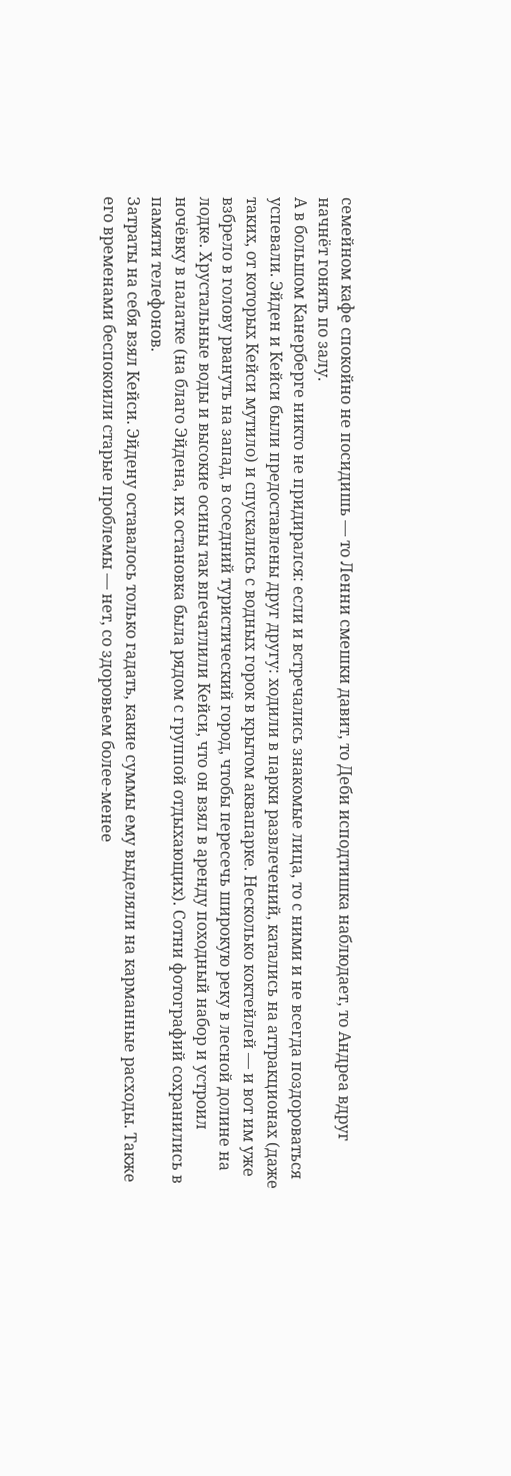семейном кафе спокойно не посидишь — то Ленни смешки давит, то Деби исподтишка наблюдает, то Андреа вдруг начнёт гонять по залу.
А в большом Канерберге никто не придирался: если и встречались знакомые лица, то с ними и не всегда поздороваться успевали. Эйден и Кейси были предоставлены друг другу: ходили в парки развлечений, катались на аттракционах (даже таких, от которых Кейси мутило) и спускались с водных горок в крытом аквапарке. Несколько коктейлей — и вот им уже взбрело в голову рвануть на запад, в соседний туристический город, чтобы пересечь широкую реку в лесной долине на лодке. Хрустальные воды и высокие осины так впечатлили Кейси, что он взял в аренду походный набор и устроил ночёвку в палатке (на благо Эйдена, их остановка была рядом с группой отдыхающих). Сотни фотографий сохранились в памяти телефонов.
Затраты на себя взял Кейси. Эйдену оставалось только гадать, какие суммы ему выделяли на карманные расходы. Также его временами беспокоили старые проблемы — нет, со здоровьем более-менее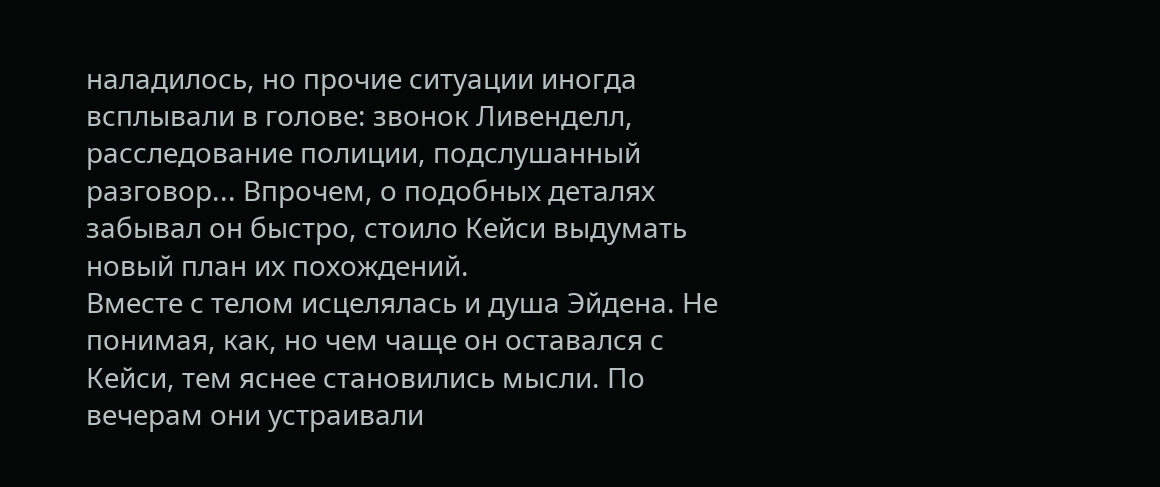наладилось, но прочие ситуации иногда всплывали в голове: звонок Ливенделл, расследование полиции, подслушанный разговор... Впрочем, о подобных деталях забывал он быстро, стоило Кейси выдумать новый план их похождений.
Вместе с телом исцелялась и душа Эйдена. Не понимая, как, но чем чаще он оставался с Кейси, тем яснее становились мысли. По вечерам они устраивали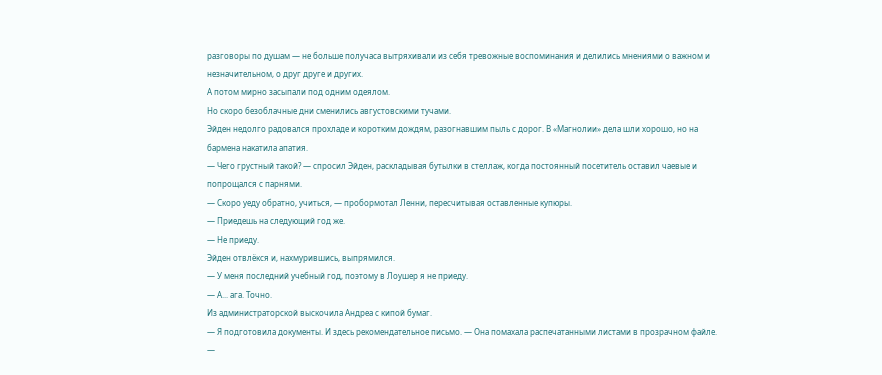разговоры по душам — не больше получаса вытряхивали из себя тревожные воспоминания и делились мнениями о важном и незначительном, о друг друге и других.
А потом мирно засыпали под одним одеялом.
Но скоро безоблачные дни сменились августовскими тучами.
Эйден недолго радовался прохладе и коротким дождям, разогнавшим пыль с дорог. В «Магнолии» дела шли хорошо, но на бармена накатила апатия.
— Чего грустный такой? — спросил Эйден, раскладывая бутылки в стеллаж, когда постоянный посетитель оставил чаевые и попрощался с парнями.
— Скоро уеду обратно, учиться, — пробормотал Ленни, пересчитывая оставленные купюры.
— Приедешь на следующий год же.
— Не приеду.
Эйден отвлёкся и, нахмурившись, выпрямился.
— У меня последний учебный год, поэтому в Лоушер я не приеду.
— А... ага. Точно.
Из администраторской выскочила Андреа с кипой бумаг.
— Я подготовила документы. И здесь рекомендательное письмо. — Она помахала распечатанными листами в прозрачном файле. —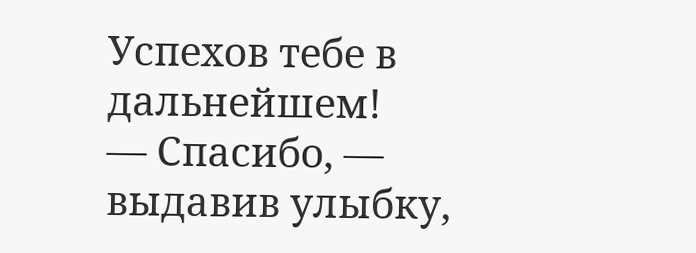Успехов тебе в дальнейшем!
— Спасибо, — выдавив улыбку,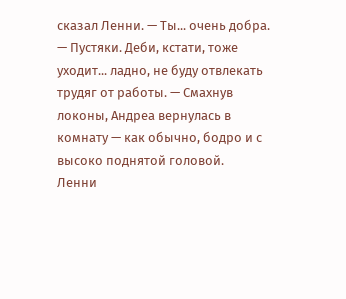сказал Ленни. — Ты... очень добра.
— Пустяки. Деби, кстати, тоже уходит... ладно, не буду отвлекать трудяг от работы. — Смахнув локоны, Андреа вернулась в комнату — как обычно, бодро и с высоко поднятой головой.
Ленни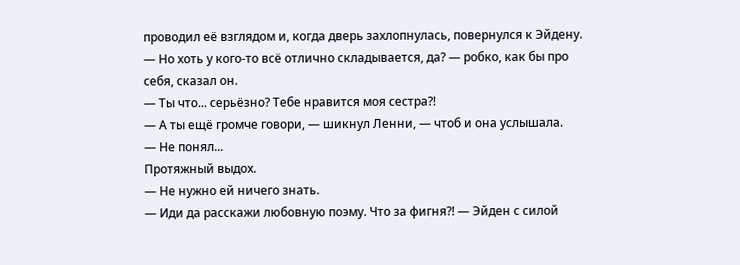проводил её взглядом и, когда дверь захлопнулась, повернулся к Эйдену.
— Но хоть у кого-то всё отлично складывается, да? — робко, как бы про себя, сказал он.
— Ты что... серьёзно? Тебе нравится моя сестра?!
— А ты ещё громче говори, — шикнул Ленни, — чтоб и она услышала.
— Не понял...
Протяжный выдох.
— Не нужно ей ничего знать.
— Иди да расскажи любовную поэму. Что за фигня?! — Эйден с силой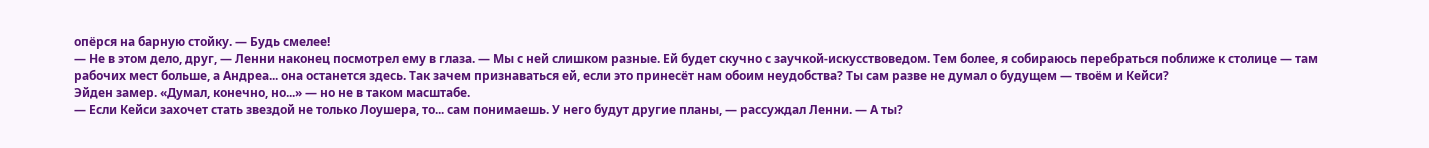опёрся на барную стойку. — Будь смелее!
— Не в этом дело, друг, — Ленни наконец посмотрел ему в глаза. — Мы с ней слишком разные. Ей будет скучно с заучкой-искусствоведом. Тем более, я собираюсь перебраться поближе к столице — там рабочих мест больше, а Андреа... она останется здесь. Так зачем признаваться ей, если это принесёт нам обоим неудобства? Ты сам разве не думал о будущем — твоём и Кейси?
Эйден замер. «Думал, конечно, но...» — но не в таком масштабе.
— Если Кейси захочет стать звездой не только Лоушера, то... сам понимаешь. У него будут другие планы, — рассуждал Ленни. — А ты?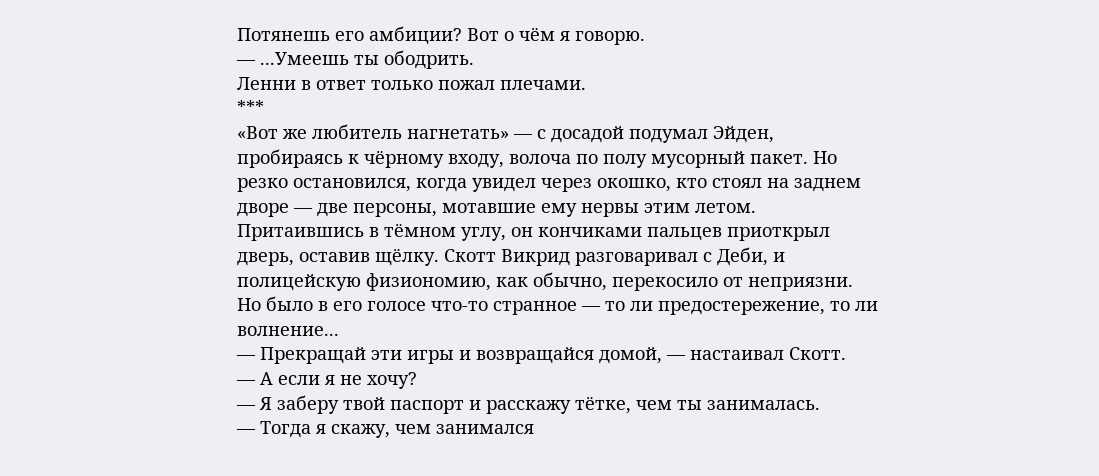Потянешь его амбиции? Вот о чём я говорю.
— ...Умеешь ты ободрить.
Ленни в ответ только пожал плечами.
***
«Вот же любитель нагнетать» — с досадой подумал Эйден, пробираясь к чёрному входу, волоча по полу мусорный пакет. Но резко остановился, когда увидел через окошко, кто стоял на заднем дворе — две персоны, мотавшие ему нервы этим летом.
Притаившись в тёмном углу, он кончиками пальцев приоткрыл дверь, оставив щёлку. Скотт Викрид разговаривал с Деби, и полицейскую физиономию, как обычно, перекосило от неприязни. Но было в его голосе что-то странное — то ли предостережение, то ли волнение...
— Прекращай эти игры и возвращайся домой, — настаивал Скотт.
— А если я не хочу?
— Я заберу твой паспорт и расскажу тётке, чем ты занималась.
— Тогда я скажу, чем занимался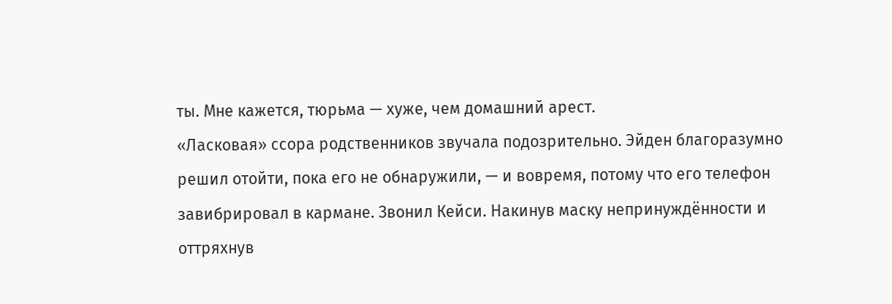ты. Мне кажется, тюрьма — хуже, чем домашний арест.
«Ласковая» ссора родственников звучала подозрительно. Эйден благоразумно решил отойти, пока его не обнаружили, — и вовремя, потому что его телефон завибрировал в кармане. Звонил Кейси. Накинув маску непринуждённости и оттряхнув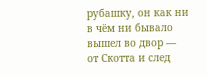рубашку, он как ни в чём ни бывало вышел во двор — от Скотта и след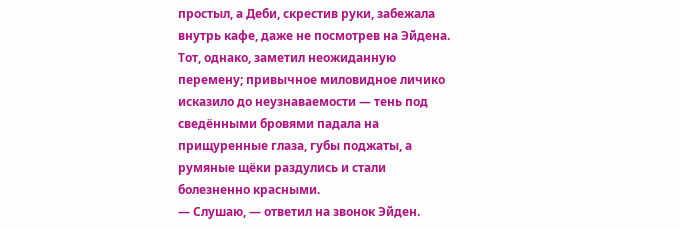простыл, а Деби, скрестив руки, забежала внутрь кафе, даже не посмотрев на Эйдена. Тот, однако, заметил неожиданную перемену; привычное миловидное личико исказило до неузнаваемости — тень под сведёнными бровями падала на прищуренные глаза, губы поджаты, а румяные щёки раздулись и стали болезненно красными.
— Слушаю, — ответил на звонок Эйден.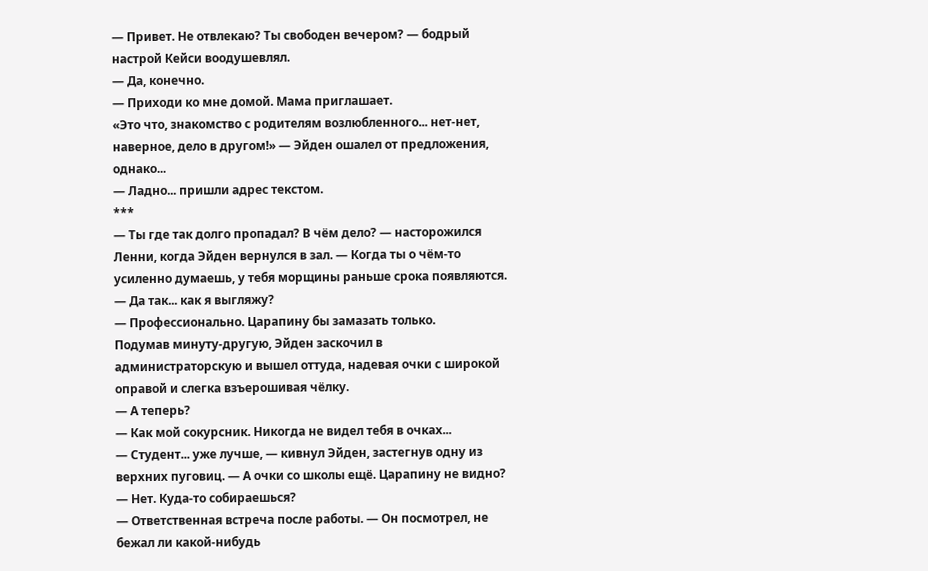— Привет. Не отвлекаю? Ты свободен вечером? — бодрый настрой Кейси воодушевлял.
— Да, конечно.
— Приходи ко мне домой. Мама приглашает.
«Это что, знакомство с родителям возлюбленного... нет-нет, наверное, дело в другом!» — Эйден ошалел от предложения, однако...
— Ладно... пришли адрес текстом.
***
— Ты где так долго пропадал? В чём дело? — насторожился Ленни, когда Эйден вернулся в зал. — Когда ты о чём-то усиленно думаешь, у тебя морщины раньше срока появляются.
— Да так... как я выгляжу?
— Профессионально. Царапину бы замазать только.
Подумав минуту-другую, Эйден заскочил в администраторскую и вышел оттуда, надевая очки с широкой оправой и слегка взъерошивая чёлку.
— А теперь?
— Как мой сокурсник. Никогда не видел тебя в очках...
— Студент... уже лучше, — кивнул Эйден, застегнув одну из верхних пуговиц. — А очки со школы ещё. Царапину не видно?
— Нет. Куда-то собираешься?
— Ответственная встреча после работы. — Он посмотрел, не бежал ли какой-нибудь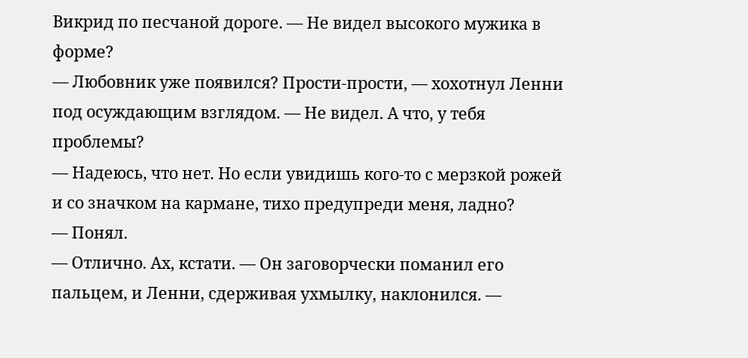Викрид по песчаной дороге. — Не видел высокого мужика в форме?
— Любовник уже появился? Прости-прости, — хохотнул Ленни под осуждающим взглядом. — Не видел. А что, у тебя проблемы?
— Надеюсь, что нет. Но если увидишь кого-то с мерзкой рожей и со значком на кармане, тихо предупреди меня, ладно?
— Понял.
— Отлично. Ах, кстати. — Он заговорчески поманил его пальцем, и Ленни, сдерживая ухмылку, наклонился. —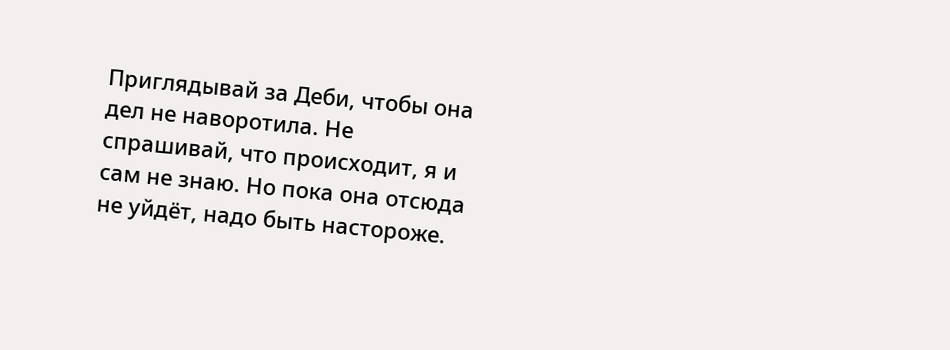Приглядывай за Деби, чтобы она дел не наворотила. Не спрашивай, что происходит, я и сам не знаю. Но пока она отсюда не уйдёт, надо быть настороже.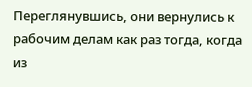Переглянувшись, они вернулись к рабочим делам как раз тогда, когда из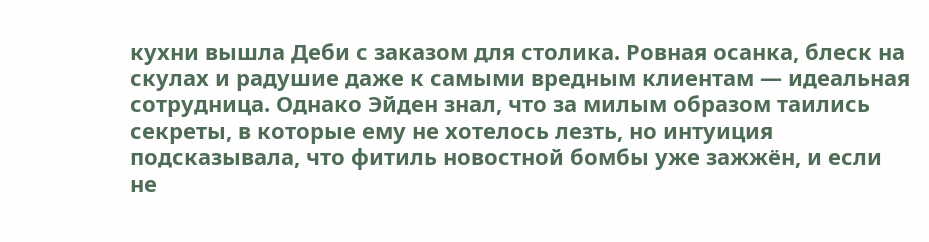кухни вышла Деби с заказом для столика. Ровная осанка, блеск на скулах и радушие даже к самыми вредным клиентам — идеальная сотрудница. Однако Эйден знал, что за милым образом таились секреты, в которые ему не хотелось лезть, но интуиция подсказывала, что фитиль новостной бомбы уже зажжён, и если не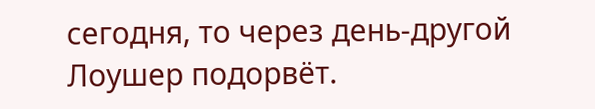сегодня, то через день-другой Лоушер подорвёт.